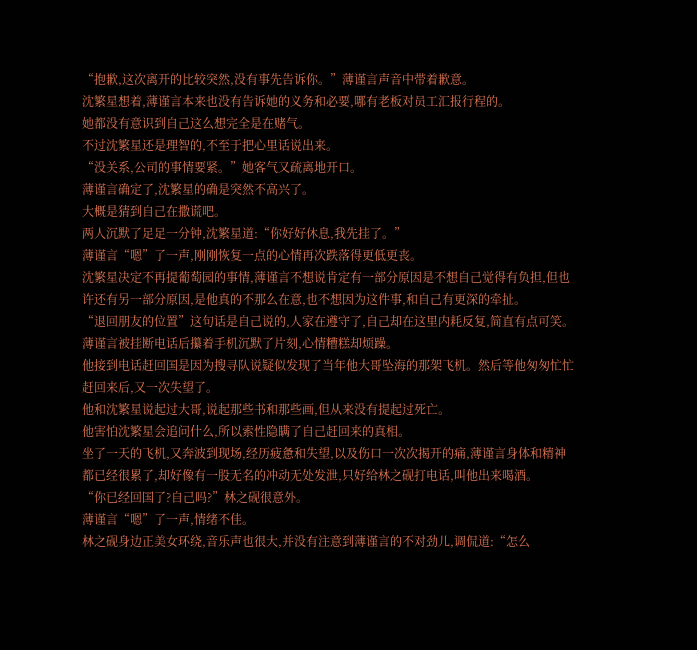“抱歉,这次离开的比较突然,没有事先告诉你。”薄谨言声音中带着歉意。
沈繁星想着,薄谨言本来也没有告诉她的义务和必要,哪有老板对员工汇报行程的。
她都没有意识到自己这么想完全是在赌气。
不过沈繁星还是理智的,不至于把心里话说出来。
“没关系,公司的事情要紧。”她客气又疏离地开口。
薄谨言确定了,沈繁星的确是突然不高兴了。
大概是猜到自己在撒谎吧。
两人沉默了足足一分钟,沈繁星道:“你好好休息,我先挂了。”
薄谨言“嗯”了一声,刚刚恢复一点的心情再次跌落得更低更丧。
沈繁星决定不再提葡萄园的事情,薄谨言不想说肯定有一部分原因是不想自己觉得有负担,但也许还有另一部分原因,是他真的不那么在意,也不想因为这件事,和自己有更深的牵扯。
“退回朋友的位置”这句话是自己说的,人家在遵守了,自己却在这里内耗反复,简直有点可笑。
薄谨言被挂断电话后攥着手机沉默了片刻,心情糟糕却烦躁。
他接到电话赶回国是因为搜寻队说疑似发现了当年他大哥坠海的那架飞机。然后等他匆匆忙忙赶回来后,又一次失望了。
他和沈繁星说起过大哥,说起那些书和那些画,但从来没有提起过死亡。
他害怕沈繁星会追问什么,所以索性隐瞒了自己赶回来的真相。
坐了一天的飞机,又奔波到现场,经历疲惫和失望,以及伤口一次次揭开的痛,薄谨言身体和精神都已经很累了,却好像有一股无名的冲动无处发泄,只好给林之砚打电话,叫他出来喝酒。
“你已经回国了?自己吗?”林之砚很意外。
薄谨言“嗯”了一声,情绪不佳。
林之砚身边正美女环绕,音乐声也很大,并没有注意到薄谨言的不对劲儿,调侃道:“怎么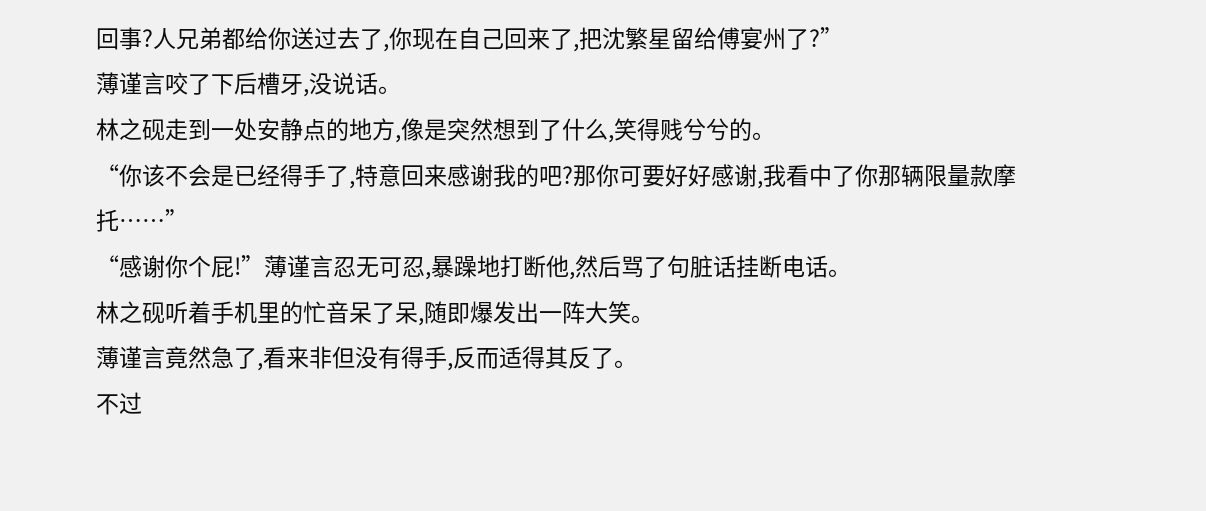回事?人兄弟都给你送过去了,你现在自己回来了,把沈繁星留给傅宴州了?”
薄谨言咬了下后槽牙,没说话。
林之砚走到一处安静点的地方,像是突然想到了什么,笑得贱兮兮的。
“你该不会是已经得手了,特意回来感谢我的吧?那你可要好好感谢,我看中了你那辆限量款摩托……”
“感谢你个屁!”薄谨言忍无可忍,暴躁地打断他,然后骂了句脏话挂断电话。
林之砚听着手机里的忙音呆了呆,随即爆发出一阵大笑。
薄谨言竟然急了,看来非但没有得手,反而适得其反了。
不过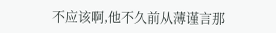不应该啊,他不久前从薄谨言那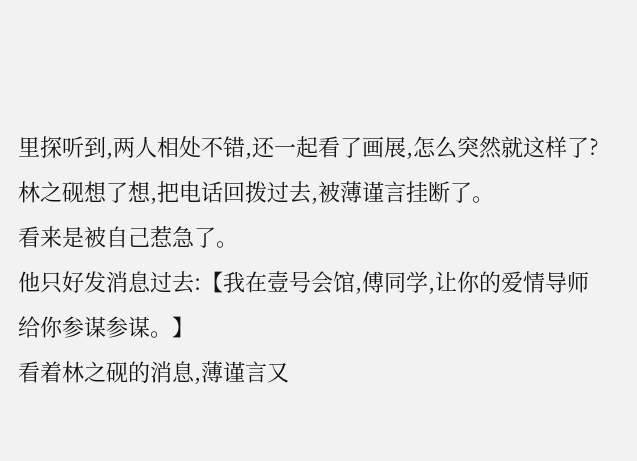里探听到,两人相处不错,还一起看了画展,怎么突然就这样了?
林之砚想了想,把电话回拨过去,被薄谨言挂断了。
看来是被自己惹急了。
他只好发消息过去:【我在壹号会馆,傅同学,让你的爱情导师给你参谋参谋。】
看着林之砚的消息,薄谨言又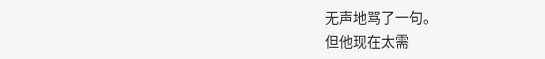无声地骂了一句。
但他现在太需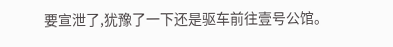要宣泄了,犹豫了一下还是驱车前往壹号公馆。